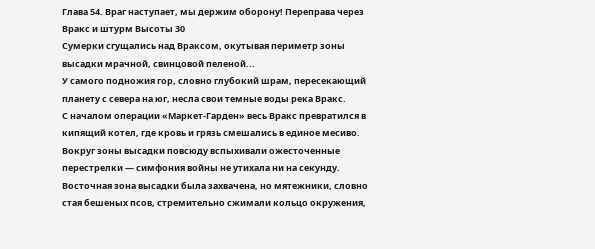Глава 54. Враг наступает, мы держим оборону! Переправа через Вракс и штурм Высоты 30
Сумерки сгущались над Враксом, окутывая периметр зоны высадки мрачной, свинцовой пеленой...
У самого подножия гор, словно глубокий шрам, пересекающий планету с севера на юг, несла свои темные воды река Вракс.
С началом операции «Маркет-Гарден» весь Вракс превратился в кипящий котел, где кровь и грязь смешались в единое месиво. Вокруг зоны высадки повсюду вспыхивали ожесточенные перестрелки — симфония войны не утихала ни на секунду.
Восточная зона высадки была захвачена, но мятежники, словно стая бешеных псов, стремительно сжимали кольцо окружения,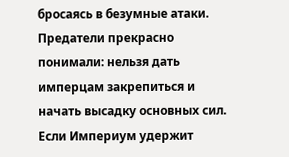бросаясь в безумные атаки. Предатели прекрасно понимали: нельзя дать имперцам закрепиться и начать высадку основных сил. Если Империум удержит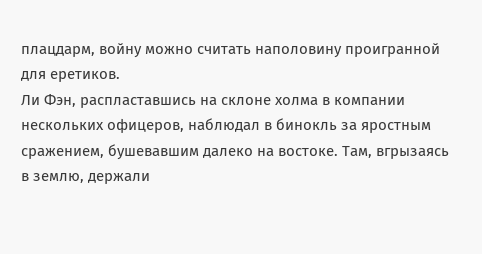плацдарм, войну можно считать наполовину проигранной для еретиков.
Ли Фэн, распластавшись на склоне холма в компании нескольких офицеров, наблюдал в бинокль за яростным сражением, бушевавшим далеко на востоке. Там, вгрызаясь в землю, держали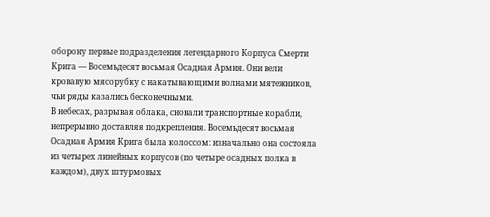оборону первые подразделения легендарного Корпуса Смерти Крига — Восемьдесят восьмая Осадная Армия. Они вели кровавую мясорубку с накатывающими волнами мятежников, чьи ряды казались бесконечными.
В небесах, разрывая облака, сновали транспортные корабли, непрерывно доставляя подкрепления. Восемьдесят восьмая Осадная Армия Крига была колоссом: изначально она состояла из четырех линейных корпусов (по четыре осадных полка в каждом), двух штурмовых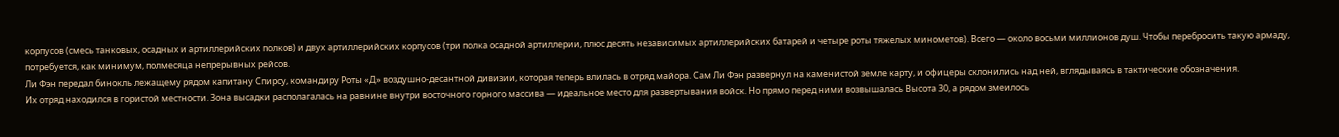корпусов (смесь танковых, осадных и артиллерийских полков) и двух артиллерийских корпусов (три полка осадной артиллерии, плюс десять независимых артиллерийских батарей и четыре роты тяжелых минометов). Всего — около восьми миллионов душ. Чтобы перебросить такую армаду, потребуется, как минимум, полмесяца непрерывных рейсов.
Ли Фэн передал бинокль лежащему рядом капитану Спирсу, командиру Роты «Д» воздушно-десантной дивизии, которая теперь влилась в отряд майора. Сам Ли Фэн развернул на каменистой земле карту, и офицеры склонились над ней, вглядываясь в тактические обозначения.
Их отряд находился в гористой местности. Зона высадки располагалась на равнине внутри восточного горного массива — идеальное место для развертывания войск. Но прямо перед ними возвышалась Высота 30, а рядом змеилось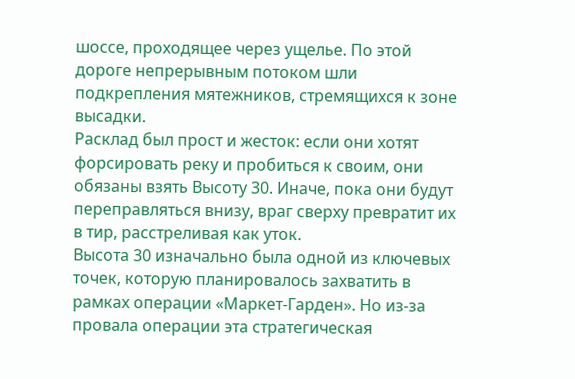шоссе, проходящее через ущелье. По этой дороге непрерывным потоком шли подкрепления мятежников, стремящихся к зоне высадки.
Расклад был прост и жесток: если они хотят форсировать реку и пробиться к своим, они обязаны взять Высоту 30. Иначе, пока они будут переправляться внизу, враг сверху превратит их в тир, расстреливая как уток.
Высота 30 изначально была одной из ключевых точек, которую планировалось захватить в рамках операции «Маркет-Гарден». Но из-за провала операции эта стратегическая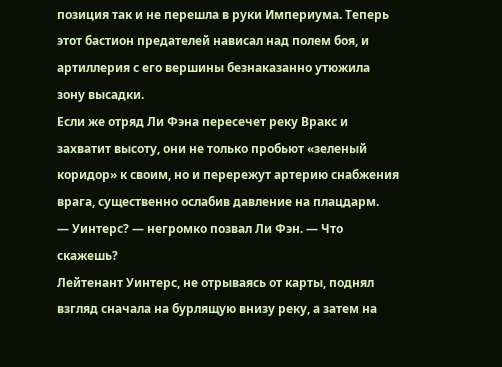позиция так и не перешла в руки Империума. Теперь этот бастион предателей нависал над полем боя, и артиллерия с его вершины безнаказанно утюжила зону высадки.
Если же отряд Ли Фэна пересечет реку Вракс и захватит высоту, они не только пробьют «зеленый коридор» к своим, но и перережут артерию снабжения врага, существенно ослабив давление на плацдарм.
— Уинтерс? — негромко позвал Ли Фэн. — Что скажешь?
Лейтенант Уинтерс, не отрываясь от карты, поднял взгляд сначала на бурлящую внизу реку, а затем на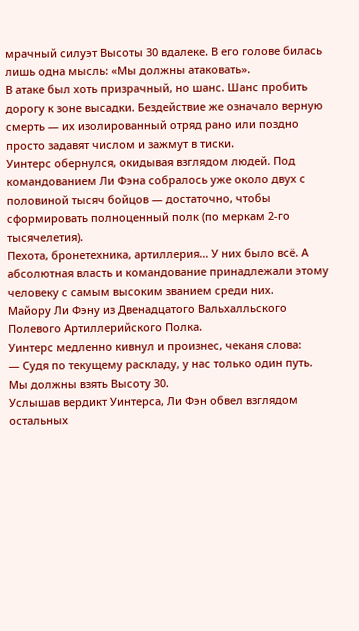мрачный силуэт Высоты 30 вдалеке. В его голове билась лишь одна мысль: «Мы должны атаковать».
В атаке был хоть призрачный, но шанс. Шанс пробить дорогу к зоне высадки. Бездействие же означало верную смерть — их изолированный отряд рано или поздно просто задавят числом и зажмут в тиски.
Уинтерс обернулся, окидывая взглядом людей. Под командованием Ли Фэна собралось уже около двух с половиной тысяч бойцов — достаточно, чтобы сформировать полноценный полк (по меркам 2-го тысячелетия).
Пехота, бронетехника, артиллерия... У них было всё. А абсолютная власть и командование принадлежали этому человеку с самым высоким званием среди них.
Майору Ли Фэну из Двенадцатого Вальхалльского Полевого Артиллерийского Полка.
Уинтерс медленно кивнул и произнес, чеканя слова:
— Судя по текущему раскладу, у нас только один путь. Мы должны взять Высоту 30.
Услышав вердикт Уинтерса, Ли Фэн обвел взглядом остальных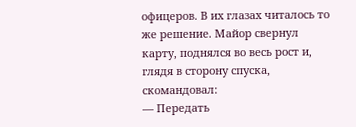офицеров. В их глазах читалось то же решение. Майор свернул карту, поднялся во весь рост и, глядя в сторону спуска, скомандовал:
— Передать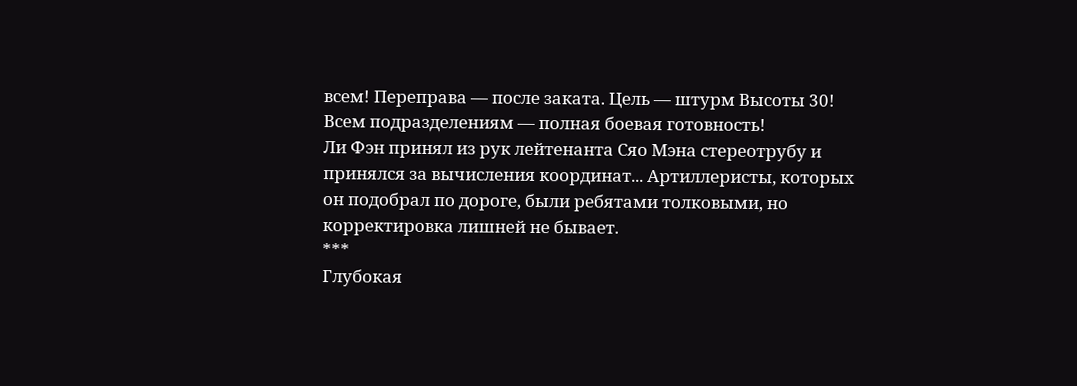всем! Переправа — после заката. Цель — штурм Высоты 30! Всем подразделениям — полная боевая готовность!
Ли Фэн принял из рук лейтенанта Сяо Мэна стереотрубу и принялся за вычисления координат... Артиллеристы, которых он подобрал по дороге, были ребятами толковыми, но корректировка лишней не бывает.
***
Глубокая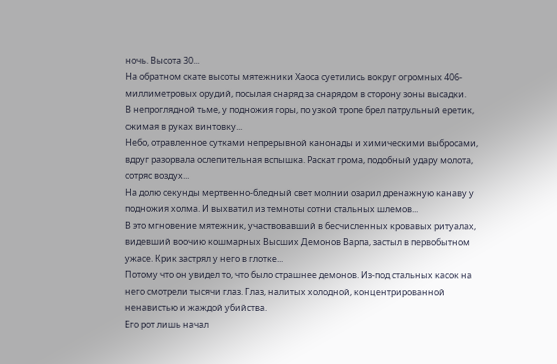ночь. Высота 30...
На обратном скате высоты мятежники Хаоса суетились вокруг огромных 406-миллиметровых орудий, посылая снаряд за снарядом в сторону зоны высадки.
В непроглядной тьме, у подножия горы, по узкой тропе брел патрульный еретик, сжимая в руках винтовку...
Небо, отравленное сутками непрерывной канонады и химическими выбросами, вдруг разорвала ослепительная вспышка. Раскат грома, подобный удару молота, сотряс воздух...
На долю секунды мертвенно-бледный свет молнии озарил дренажную канаву у подножия холма. И выхватил из темноты сотни стальных шлемов...
В это мгновение мятежник, участвовавший в бесчисленных кровавых ритуалах, видевший воочию кошмарных Высших Демонов Варпа, застыл в первобытном ужасе. Крик застрял у него в глотке...
Потому что он увидел то, что было страшнее демонов. Из-под стальных касок на него смотрели тысячи глаз. Глаз, налитых холодной, концентрированной ненавистью и жаждой убийства.
Его рот лишь начал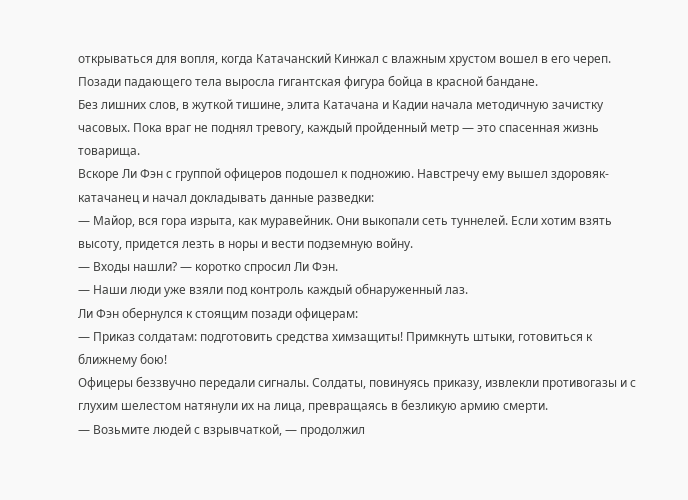открываться для вопля, когда Катачанский Кинжал с влажным хрустом вошел в его череп. Позади падающего тела выросла гигантская фигура бойца в красной бандане.
Без лишних слов, в жуткой тишине, элита Катачана и Кадии начала методичную зачистку часовых. Пока враг не поднял тревогу, каждый пройденный метр — это спасенная жизнь товарища.
Вскоре Ли Фэн с группой офицеров подошел к подножию. Навстречу ему вышел здоровяк-катачанец и начал докладывать данные разведки:
— Майор, вся гора изрыта, как муравейник. Они выкопали сеть туннелей. Если хотим взять высоту, придется лезть в норы и вести подземную войну.
— Входы нашли? — коротко спросил Ли Фэн.
— Наши люди уже взяли под контроль каждый обнаруженный лаз.
Ли Фэн обернулся к стоящим позади офицерам:
— Приказ солдатам: подготовить средства химзащиты! Примкнуть штыки, готовиться к ближнему бою!
Офицеры беззвучно передали сигналы. Солдаты, повинуясь приказу, извлекли противогазы и с глухим шелестом натянули их на лица, превращаясь в безликую армию смерти.
— Возьмите людей с взрывчаткой, — продолжил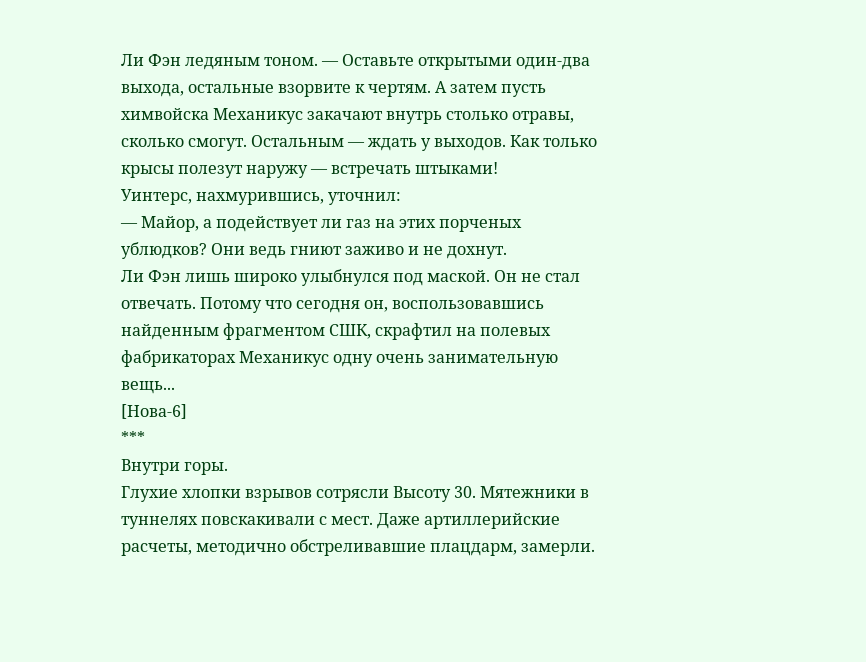Ли Фэн ледяным тоном. — Оставьте открытыми один-два выхода, остальные взорвите к чертям. А затем пусть химвойска Механикус закачают внутрь столько отравы, сколько смогут. Остальным — ждать у выходов. Как только крысы полезут наружу — встречать штыками!
Уинтерс, нахмурившись, уточнил:
— Майор, а подействует ли газ на этих порченых ублюдков? Они ведь гниют заживо и не дохнут.
Ли Фэн лишь широко улыбнулся под маской. Он не стал отвечать. Потому что сегодня он, воспользовавшись найденным фрагментом СШК, скрафтил на полевых фабрикаторах Механикус одну очень занимательную вещь...
[Нова-6]
***
Внутри горы.
Глухие хлопки взрывов сотрясли Высоту 30. Мятежники в туннелях повскакивали с мест. Даже артиллерийские расчеты, методично обстреливавшие плацдарм, замерли.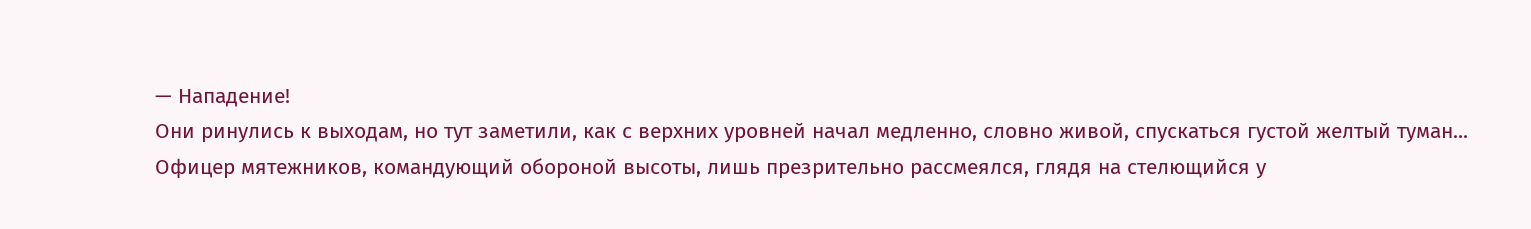— Нападение!
Они ринулись к выходам, но тут заметили, как с верхних уровней начал медленно, словно живой, спускаться густой желтый туман...
Офицер мятежников, командующий обороной высоты, лишь презрительно рассмеялся, глядя на стелющийся у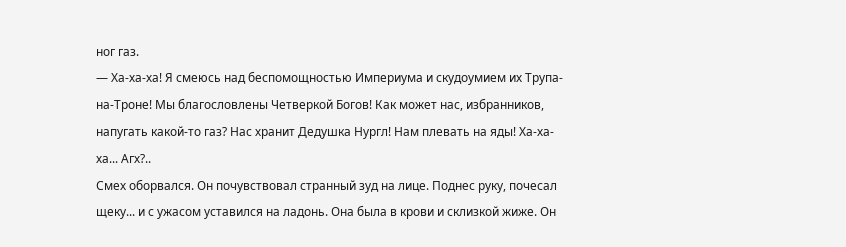ног газ.
— Ха-ха-ха! Я смеюсь над беспомощностью Империума и скудоумием их Трупа-на-Троне! Мы благословлены Четверкой Богов! Как может нас, избранников, напугать какой-то газ? Нас хранит Дедушка Нургл! Нам плевать на яды! Ха-ха-ха... Агх?..
Смех оборвался. Он почувствовал странный зуд на лице. Поднес руку, почесал щеку... и с ужасом уставился на ладонь. Она была в крови и склизкой жиже. Он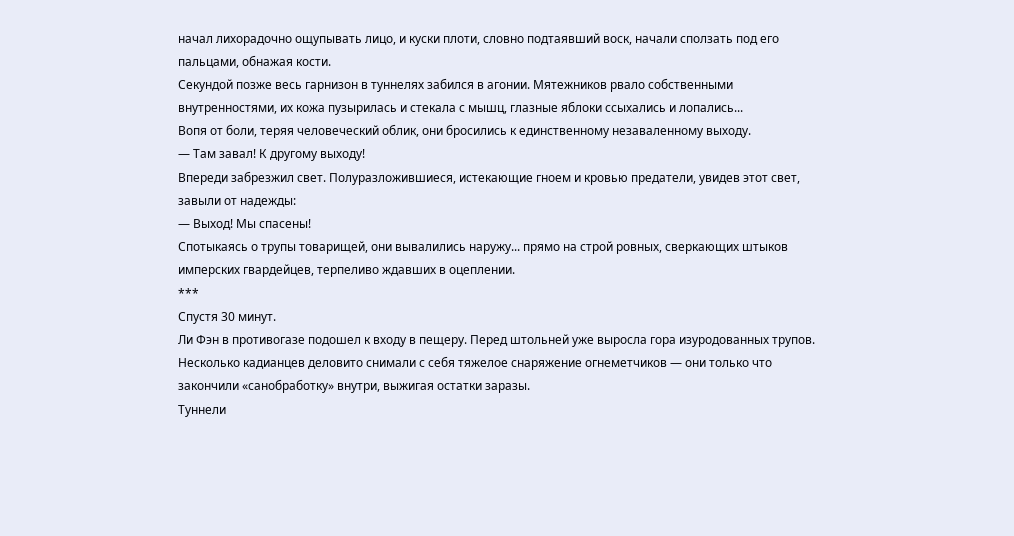начал лихорадочно ощупывать лицо, и куски плоти, словно подтаявший воск, начали сползать под его пальцами, обнажая кости.
Секундой позже весь гарнизон в туннелях забился в агонии. Мятежников рвало собственными внутренностями, их кожа пузырилась и стекала с мышц, глазные яблоки ссыхались и лопались...
Вопя от боли, теряя человеческий облик, они бросились к единственному незаваленному выходу.
— Там завал! К другому выходу!
Впереди забрезжил свет. Полуразложившиеся, истекающие гноем и кровью предатели, увидев этот свет, завыли от надежды:
— Выход! Мы спасены!
Спотыкаясь о трупы товарищей, они вывалились наружу... прямо на строй ровных, сверкающих штыков имперских гвардейцев, терпеливо ждавших в оцеплении.
***
Спустя 30 минут.
Ли Фэн в противогазе подошел к входу в пещеру. Перед штольней уже выросла гора изуродованных трупов. Несколько кадианцев деловито снимали с себя тяжелое снаряжение огнеметчиков — они только что закончили «санобработку» внутри, выжигая остатки заразы.
Туннели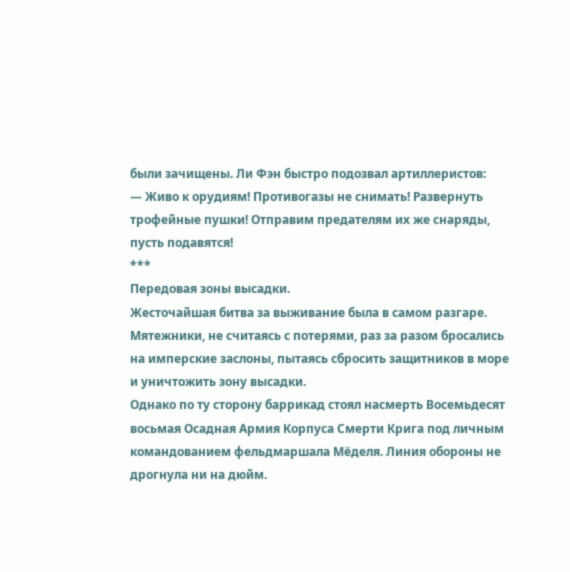были зачищены. Ли Фэн быстро подозвал артиллеристов:
— Живо к орудиям! Противогазы не снимать! Развернуть трофейные пушки! Отправим предателям их же снаряды, пусть подавятся!
***
Передовая зоны высадки.
Жесточайшая битва за выживание была в самом разгаре. Мятежники, не считаясь с потерями, раз за разом бросались на имперские заслоны, пытаясь сбросить защитников в море и уничтожить зону высадки.
Однако по ту сторону баррикад стоял насмерть Восемьдесят восьмая Осадная Армия Корпуса Смерти Крига под личным командованием фельдмаршала Мёделя. Линия обороны не дрогнула ни на дюйм.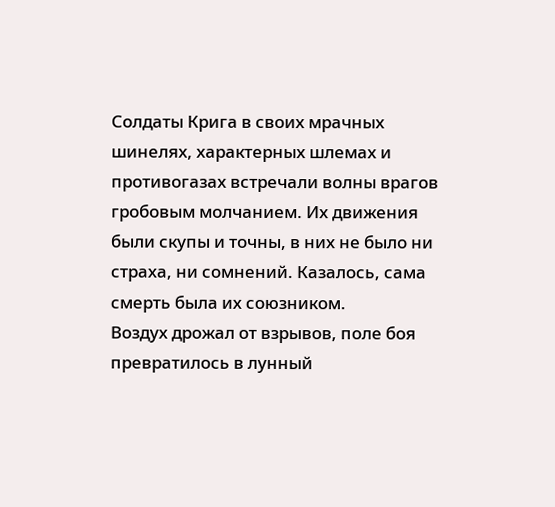Солдаты Крига в своих мрачных шинелях, характерных шлемах и противогазах встречали волны врагов гробовым молчанием. Их движения были скупы и точны, в них не было ни страха, ни сомнений. Казалось, сама смерть была их союзником.
Воздух дрожал от взрывов, поле боя превратилось в лунный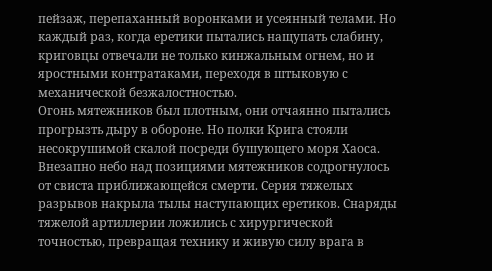пейзаж, перепаханный воронками и усеянный телами. Но каждый раз, когда еретики пытались нащупать слабину, криговцы отвечали не только кинжальным огнем, но и яростными контратаками, переходя в штыковую с механической безжалостностью.
Огонь мятежников был плотным, они отчаянно пытались прогрызть дыру в обороне. Но полки Крига стояли несокрушимой скалой посреди бушующего моря Хаоса.
Внезапно небо над позициями мятежников содрогнулось от свиста приближающейся смерти. Серия тяжелых разрывов накрыла тылы наступающих еретиков. Снаряды тяжелой артиллерии ложились с хирургической точностью, превращая технику и живую силу врага в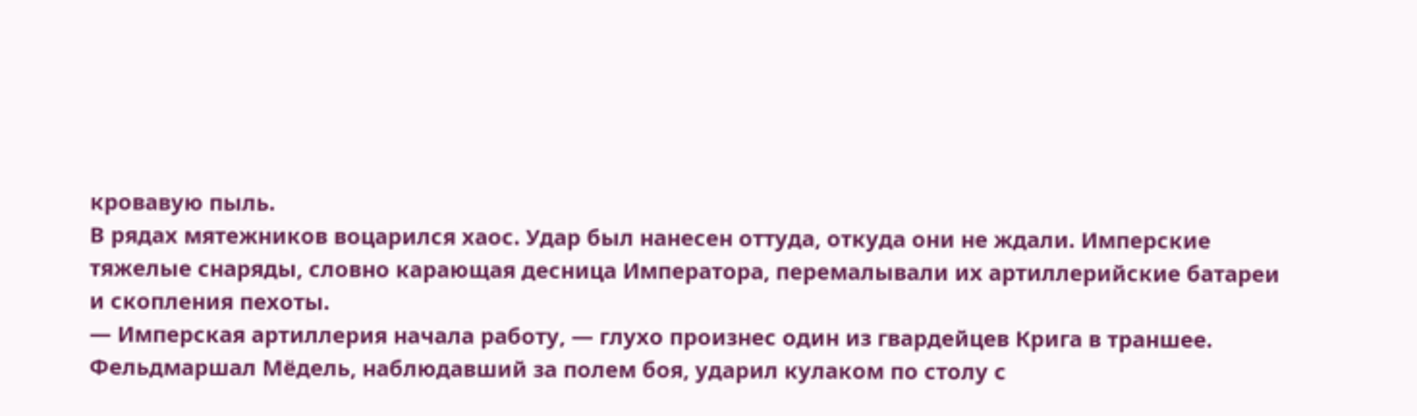кровавую пыль.
В рядах мятежников воцарился хаос. Удар был нанесен оттуда, откуда они не ждали. Имперские тяжелые снаряды, словно карающая десница Императора, перемалывали их артиллерийские батареи и скопления пехоты.
— Имперская артиллерия начала работу, — глухо произнес один из гвардейцев Крига в траншее.
Фельдмаршал Мёдель, наблюдавший за полем боя, ударил кулаком по столу с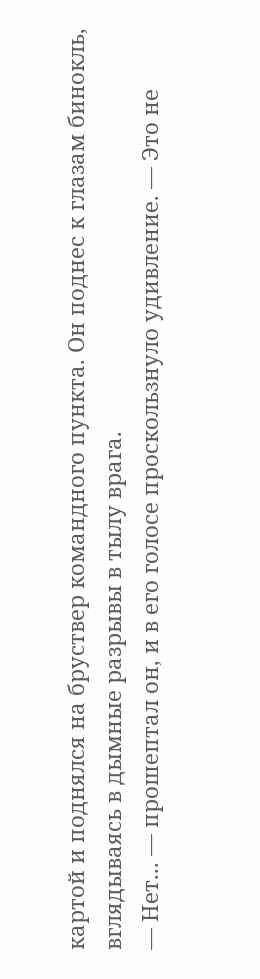картой и поднялся на бруствер командного пункта. Он поднес к глазам бинокль, вглядываясь в дымные разрывы в тылу врага.
— Нет... — прошептал он, и в его голосе проскользнуло удивление. — Это не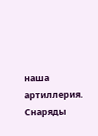наша артиллерия. Снаряды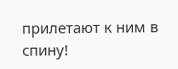прилетают к ним в спину!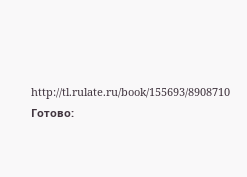http://tl.rulate.ru/book/155693/8908710
Готово: